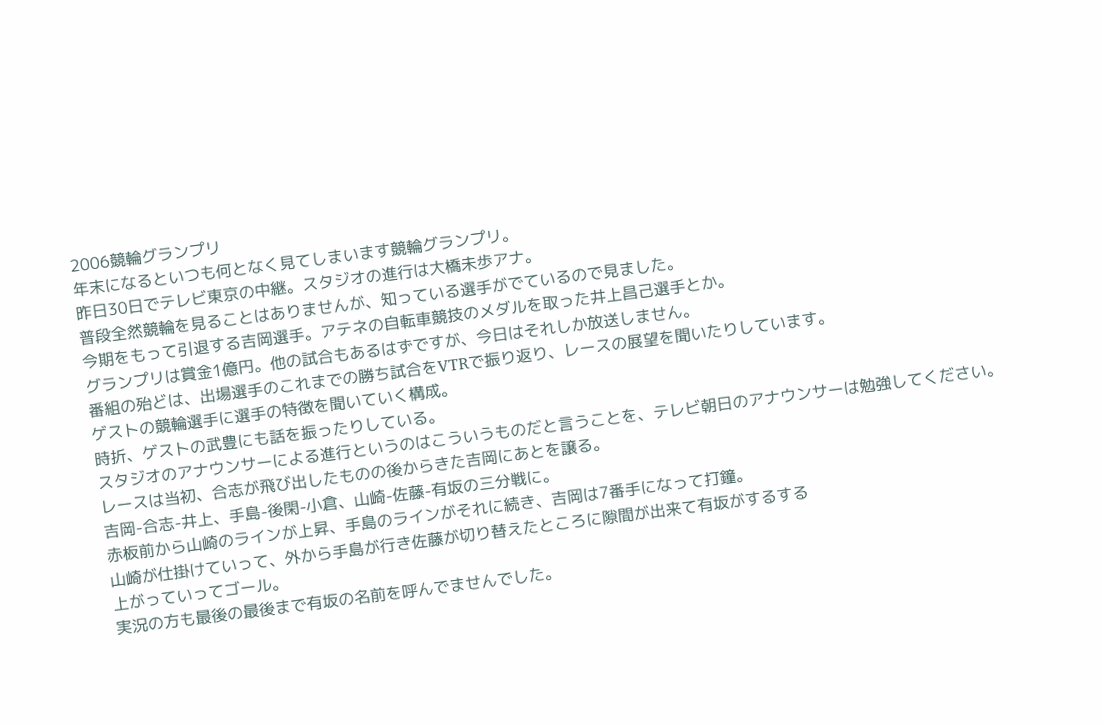2006競輪グランプリ
年末になるといつも何となく見てしまいます競輪グランプリ。
昨日30日でテレビ東京の中継。スタジオの進行は大橋未歩アナ。
普段全然競輪を見ることはありませんが、知っている選手がでているので見ました。
今期をもって引退する吉岡選手。アテネの自転車競技のメダルを取った井上昌己選手とか。
グランプリは賞金1億円。他の試合もあるはずですが、今日はそれしか放送しません。
番組の殆どは、出場選手のこれまでの勝ち試合をVTRで振り返り、レースの展望を聞いたりしています。
ゲストの競輪選手に選手の特徴を聞いていく構成。
時折、ゲストの武豊にも話を振ったりしている。
スタジオのアナウンサーによる進行というのはこういうものだと言うことを、テレビ朝日のアナウンサーは勉強してください。
レースは当初、合志が飛び出したものの後からきた吉岡にあとを譲る。
吉岡-合志-井上、手島-後閑-小倉、山崎-佐藤-有坂の三分戦に。
赤板前から山崎のラインが上昇、手島のラインがそれに続き、吉岡は7番手になって打鐘。
山崎が仕掛けていって、外から手島が行き佐藤が切り替えたところに隙間が出来て有坂がするする
上がっていってゴール。
実況の方も最後の最後まで有坂の名前を呼んでませんでした。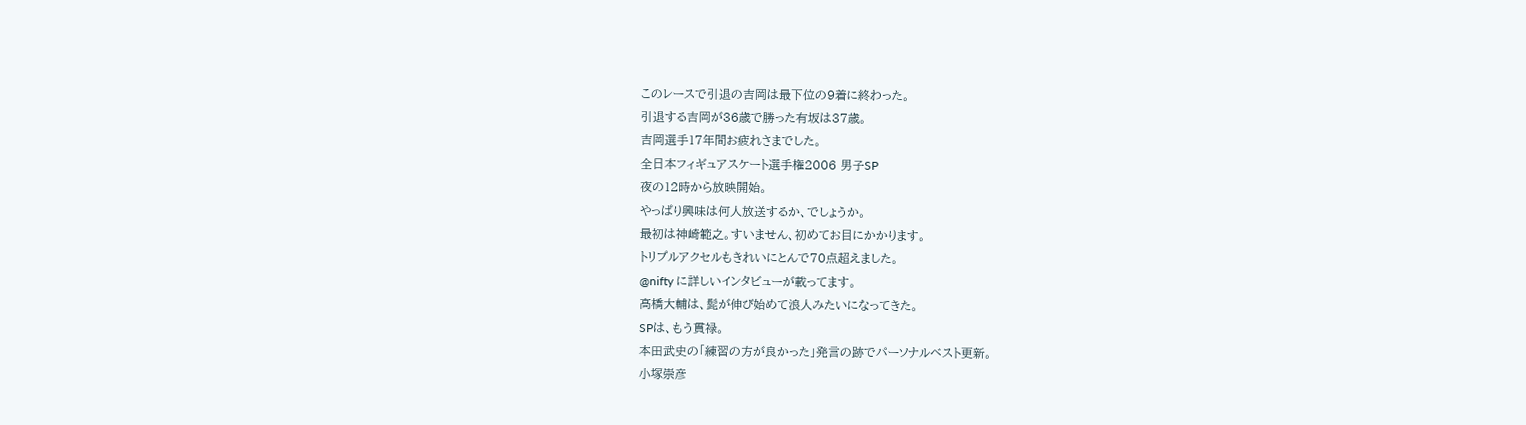このレースで引退の吉岡は最下位の9着に終わった。
引退する吉岡が36歳で勝った有坂は37歳。
吉岡選手17年間お疲れさまでした。
全日本フィギュアスケート選手権2006 男子SP
夜の12時から放映開始。
やっぱり興味は何人放送するか、でしょうか。
最初は神崎範之。すいません、初めてお目にかかります。
トリプルアクセルもきれいにとんで70点超えました。
@nifty に詳しいインタビューが載ってます。
高橋大輔は、髭が伸び始めて浪人みたいになってきた。
SPは、もう貫禄。
本田武史の「練習の方が良かった」発言の跡でパーソナルベスト更新。
小塚崇彦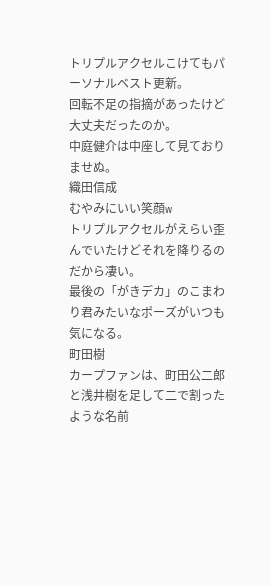トリプルアクセルこけてもパーソナルベスト更新。
回転不足の指摘があったけど大丈夫だったのか。
中庭健介は中座して見ておりませぬ。
織田信成
むやみにいい笑顔w
トリプルアクセルがえらい歪んでいたけどそれを降りるのだから凄い。
最後の「がきデカ」のこまわり君みたいなポーズがいつも気になる。
町田樹
カープファンは、町田公二郎と浅井樹を足して二で割ったような名前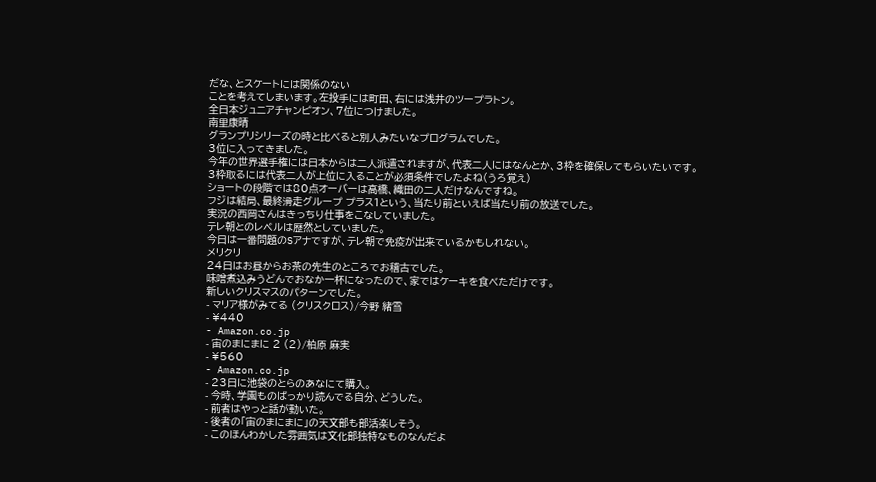だな、とスケートには関係のない
ことを考えてしまいます。左投手には町田、右には浅井のツープラトン。
全日本ジュニアチャンピオン、7位につけました。
南里康晴
グランプリシリーズの時と比べると別人みたいなプログラムでした。
3位に入ってきました。
今年の世界選手権には日本からは二人派遣されますが、代表二人にはなんとか、3枠を確保してもらいたいです。
3枠取るには代表二人が上位に入ることが必須条件でしたよね(うろ覚え)
ショートの段階では80点オーバーは高橋、織田の二人だけなんですね。
フジは結局、最終滑走グループ プラス1という、当たり前といえば当たり前の放送でした。
実況の西岡さんはきっちり仕事をこなしていました。
テレ朝とのレベルは歴然としていました。
今日は一番問題のSアナですが、テレ朝で免疫が出来ているかもしれない。
メリクリ
24日はお昼からお茶の先生のところでお稽古でした。
味噌煮込みうどんでおなか一杯になったので、家ではケーキを食べただけです。
新しいクリスマスのパターンでした。
- マリア様がみてる (クリスクロス)/今野 緒雪
- ¥440
- Amazon.co.jp
- 宙のまにまに 2 (2)/柏原 麻実
- ¥560
- Amazon.co.jp
- 23日に池袋のとらのあなにて購入。
- 今時、学園ものばっかり読んでる自分、どうした。
- 前者はやっと話が動いた。
- 後者の「宙のまにまに」の天文部も部活楽しそう。
- このほんわかした雰囲気は文化部独特なものなんだよ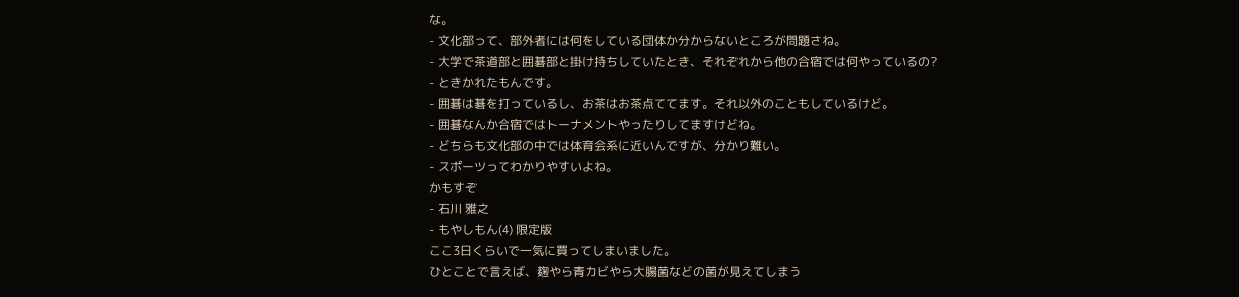な。
- 文化部って、部外者には何をしている団体か分からないところが問題さね。
- 大学で茶道部と囲碁部と掛け持ちしていたとき、それぞれから他の合宿では何やっているの?
- ときかれたもんです。
- 囲碁は碁を打っているし、お茶はお茶点ててます。それ以外のこともしているけど。
- 囲碁なんか合宿ではトーナメントやったりしてますけどね。
- どちらも文化部の中では体育会系に近いんですが、分かり難い。
- スポーツってわかりやすいよね。
かもすぞ
- 石川 雅之
- もやしもん(4) 限定版
ここ3日くらいで一気に買ってしまいました。
ひとことで言えば、麹やら青カビやら大腸菌などの菌が見えてしまう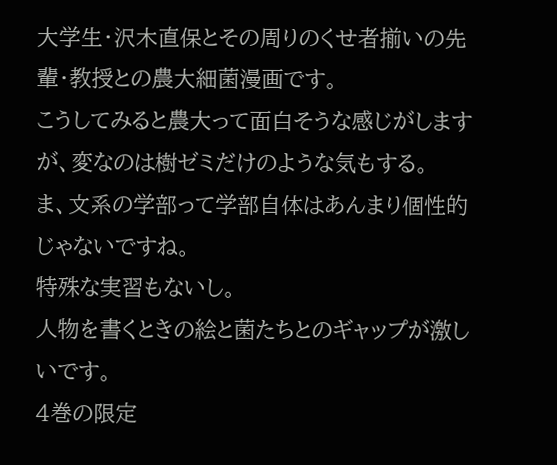大学生・沢木直保とその周りのくせ者揃いの先輩・教授との農大細菌漫画です。
こうしてみると農大って面白そうな感じがしますが、変なのは樹ゼミだけのような気もする。
ま、文系の学部って学部自体はあんまり個性的じゃないですね。
特殊な実習もないし。
人物を書くときの絵と菌たちとのギャップが激しいです。
4巻の限定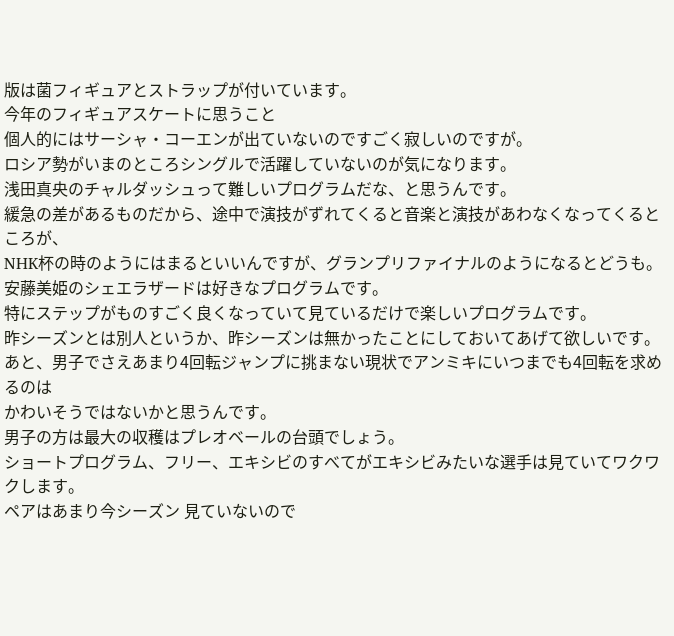版は菌フィギュアとストラップが付いています。
今年のフィギュアスケートに思うこと
個人的にはサーシャ・コーエンが出ていないのですごく寂しいのですが。
ロシア勢がいまのところシングルで活躍していないのが気になります。
浅田真央のチャルダッシュって難しいプログラムだな、と思うんです。
緩急の差があるものだから、途中で演技がずれてくると音楽と演技があわなくなってくるところが、
NHK杯の時のようにはまるといいんですが、グランプリファイナルのようになるとどうも。
安藤美姫のシェエラザードは好きなプログラムです。
特にステップがものすごく良くなっていて見ているだけで楽しいプログラムです。
昨シーズンとは別人というか、昨シーズンは無かったことにしておいてあげて欲しいです。
あと、男子でさえあまり4回転ジャンプに挑まない現状でアンミキにいつまでも4回転を求めるのは
かわいそうではないかと思うんです。
男子の方は最大の収穫はプレオベールの台頭でしょう。
ショートプログラム、フリー、エキシビのすべてがエキシビみたいな選手は見ていてワクワクします。
ペアはあまり今シーズン 見ていないので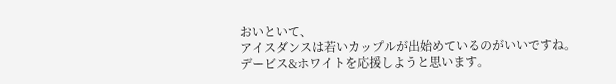おいといて、
アイスダンスは若いカップルが出始めているのがいいですね。
デービス&ホワイトを応援しようと思います。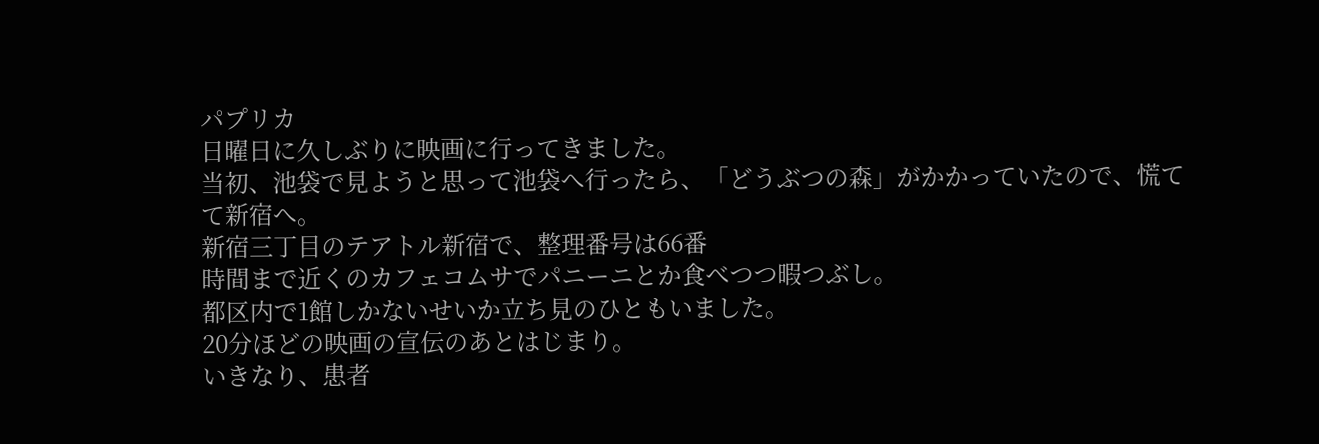パプリカ
日曜日に久しぶりに映画に行ってきました。
当初、池袋で見ようと思って池袋へ行ったら、「どうぶつの森」がかかっていたので、慌てて新宿へ。
新宿三丁目のテアトル新宿で、整理番号は66番
時間まで近くのカフェコムサでパニーニとか食べつつ暇つぶし。
都区内で1館しかないせいか立ち見のひともいました。
20分ほどの映画の宣伝のあとはじまり。
いきなり、患者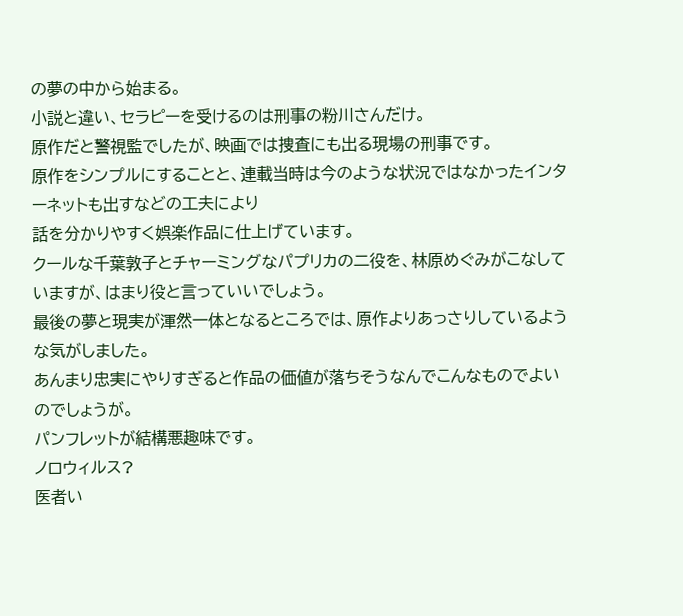の夢の中から始まる。
小説と違い、セラピーを受けるのは刑事の粉川さんだけ。
原作だと警視監でしたが、映画では捜査にも出る現場の刑事です。
原作をシンプルにすることと、連載当時は今のような状況ではなかったインターネットも出すなどの工夫により
話を分かりやすく娯楽作品に仕上げています。
クールな千葉敦子とチャーミングなパプリカの二役を、林原めぐみがこなしていますが、はまり役と言っていいでしょう。
最後の夢と現実が渾然一体となるところでは、原作よりあっさりしているような気がしました。
あんまり忠実にやりすぎると作品の価値が落ちそうなんでこんなものでよいのでしょうが。
パンフレットが結構悪趣味です。
ノロウィルス?
医者い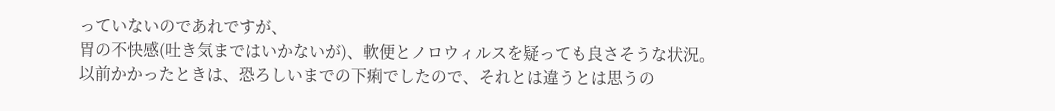っていないのであれですが、
胃の不快感(吐き気まではいかないが)、軟便とノロウィルスを疑っても良さそうな状況。
以前かかったときは、恐ろしいまでの下痢でしたので、それとは違うとは思うの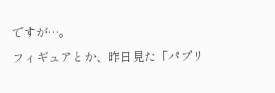ですが…。
フィギュアとか、昨日見た「パプリ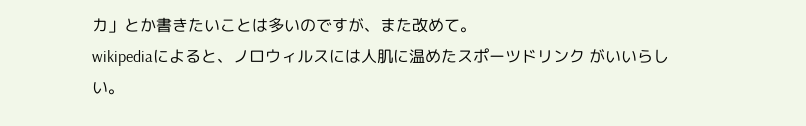カ」とか書きたいことは多いのですが、また改めて。
wikipediaによると、ノロウィルスには人肌に温めたスポーツドリンク がいいらしい。